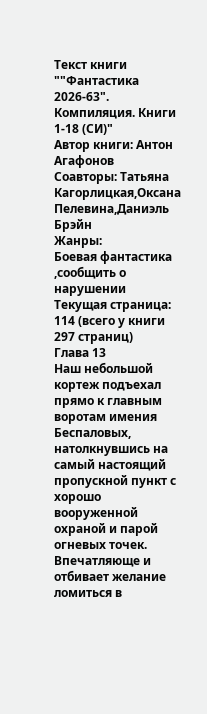Текст книги ""Фантастика 2026-63". Компиляция. Книги 1-18 (СИ)"
Автор книги: Антон Агафонов
Соавторы: Татьяна Кагорлицкая,Оксана Пелевина,Даниэль Брэйн
Жанры:
Боевая фантастика
,сообщить о нарушении
Текущая страница: 114 (всего у книги 297 страниц)
Глава 13
Наш небольшой кортеж подъехал прямо к главным воротам имения Беспаловых, натолкнувшись на самый настоящий пропускной пункт с хорошо вооруженной охраной и парой огневых точек. Впечатляюще и отбивает желание ломиться в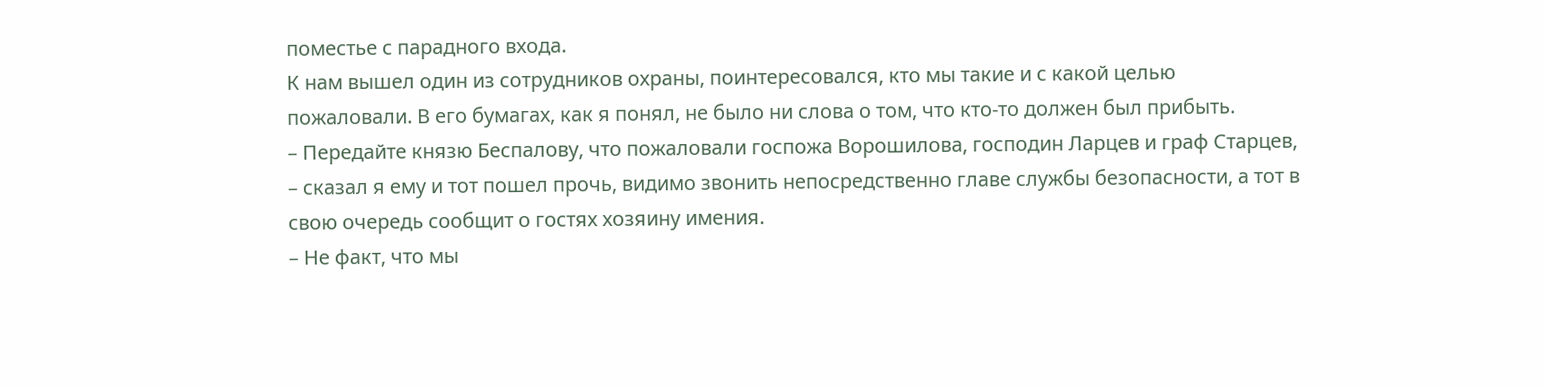поместье с парадного входа.
К нам вышел один из сотрудников охраны, поинтересовался, кто мы такие и с какой целью пожаловали. В его бумагах, как я понял, не было ни слова о том, что кто-то должен был прибыть.
– Передайте князю Беспалову, что пожаловали госпожа Ворошилова, господин Ларцев и граф Старцев, – сказал я ему и тот пошел прочь, видимо звонить непосредственно главе службы безопасности, а тот в свою очередь сообщит о гостях хозяину имения.
– Не факт, что мы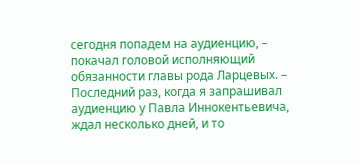сегодня попадем на аудиенцию, – покачал головой исполняющий обязанности главы рода Ларцевых. – Последний раз, когда я запрашивал аудиенцию у Павла Иннокентьевича, ждал несколько дней, и то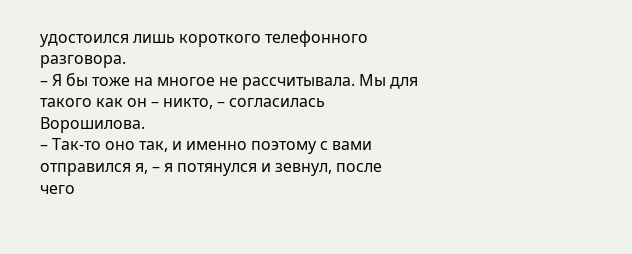удостоился лишь короткого телефонного разговора.
– Я бы тоже на многое не рассчитывала. Мы для такого как он – никто, – согласилась Ворошилова.
– Так-то оно так, и именно поэтому с вами отправился я, – я потянулся и зевнул, после чего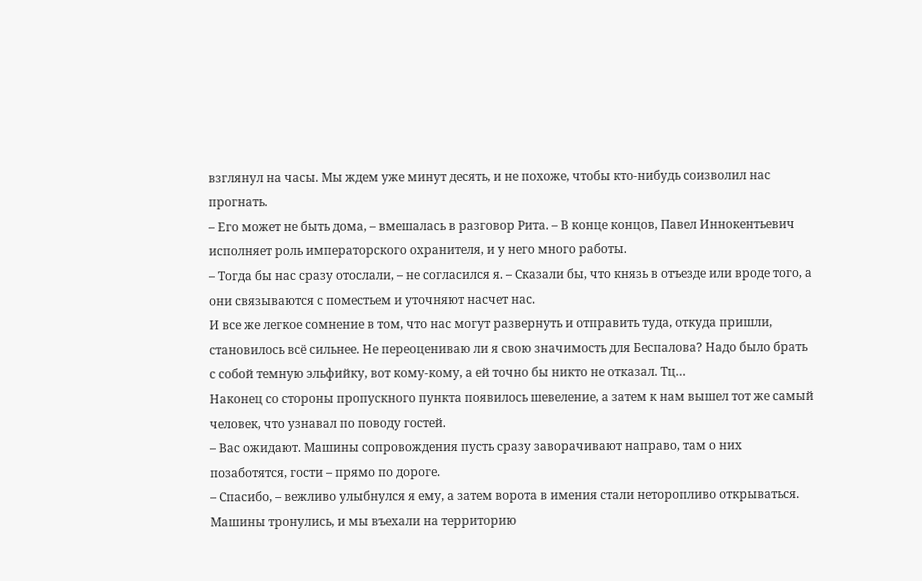взглянул на часы. Мы ждем уже минут десять, и не похоже, чтобы кто-нибудь соизволил нас прогнать.
– Его может не быть дома, – вмешалась в разговор Рита. – В конце концов, Павел Иннокентьевич исполняет роль императорского охранителя, и у него много работы.
– Тогда бы нас сразу отослали, – не согласился я. – Сказали бы, что князь в отъезде или вроде того, а они связываются с поместьем и уточняют насчет нас.
И все же легкое сомнение в том, что нас могут развернуть и отправить туда, откуда пришли, становилось всё сильнее. Не переоцениваю ли я свою значимость для Беспалова? Надо было брать с собой темную эльфийку, вот кому-кому, а ей точно бы никто не отказал. Тц…
Наконец со стороны пропускного пункта появилось шевеление, а затем к нам вышел тот же самый человек, что узнавал по поводу гостей.
– Вас ожидают. Машины сопровождения пусть сразу заворачивают направо, там о них позаботятся, гости – прямо по дороге.
– Спасибо, – вежливо улыбнулся я ему, а затем ворота в имения стали неторопливо открываться. Машины тронулись, и мы въехали на территорию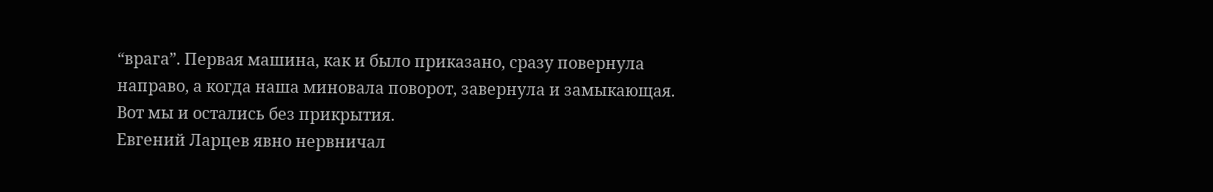“врага”. Первая машина, как и было приказано, сразу повернула направо, а когда наша миновала поворот, завернула и замыкающая. Вот мы и остались без прикрытия.
Евгений Ларцев явно нервничал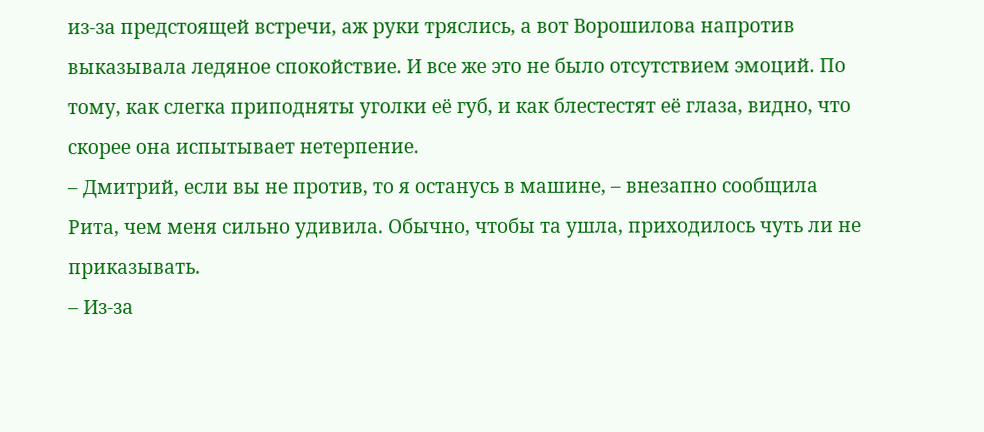из-за предстоящей встречи, аж руки тряслись, а вот Ворошилова напротив выказывала ледяное спокойствие. И все же это не было отсутствием эмоций. По тому, как слегка приподняты уголки её губ, и как блестестят её глаза, видно, что скорее она испытывает нетерпение.
– Дмитрий, если вы не против, то я останусь в машине, – внезапно сообщила Рита, чем меня сильно удивила. Обычно, чтобы та ушла, приходилось чуть ли не приказывать.
– Из-за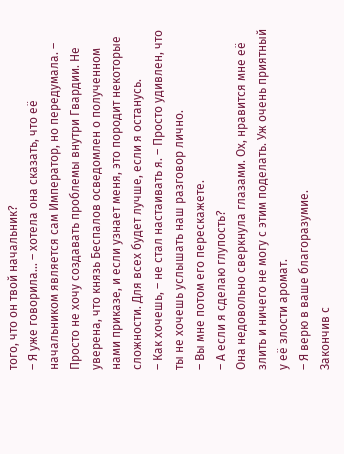того, что он твой начальник?
– Я уже говорила… – хотела она сказать, что её начальником является сам Император, но передумала. – Просто не хочу создавать проблемы внутри Гвардии. Не уверена, что князь Беспалов осведомлен о полученном нами приказе, и если узнает меня, это породит некоторые сложности. Для всех будет лучше, если я останусь.
– Как хочешь, – не стал настаивать я. – Просто удивлен, что ты не хочешь услышать наш разговор лично.
– Вы мне потом его перескажете.
– А если я сделаю глупость?
Она недовольно сверкнула глазами. Ох, нравится мне её злить и ничего не могу с этим поделать. Уж очень приятный у её злости аромат.
– Я верю в ваше благоразумие.
Закончив с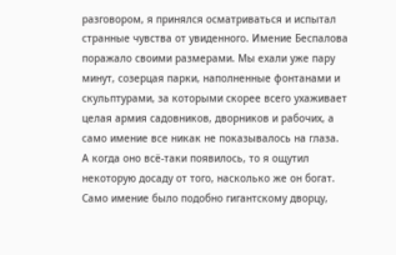разговором, я принялся осматриваться и испытал странные чувства от увиденного. Имение Беспалова поражало своими размерами. Мы ехали уже пару минут, созерцая парки, наполненные фонтанами и скульптурами, за которыми скорее всего ухаживает целая армия садовников, дворников и рабочих, а само имение все никак не показывалось на глаза.
А когда оно всё-таки появилось, то я ощутил некоторую досаду от того, насколько же он богат. Само имение было подобно гигантскому дворцу,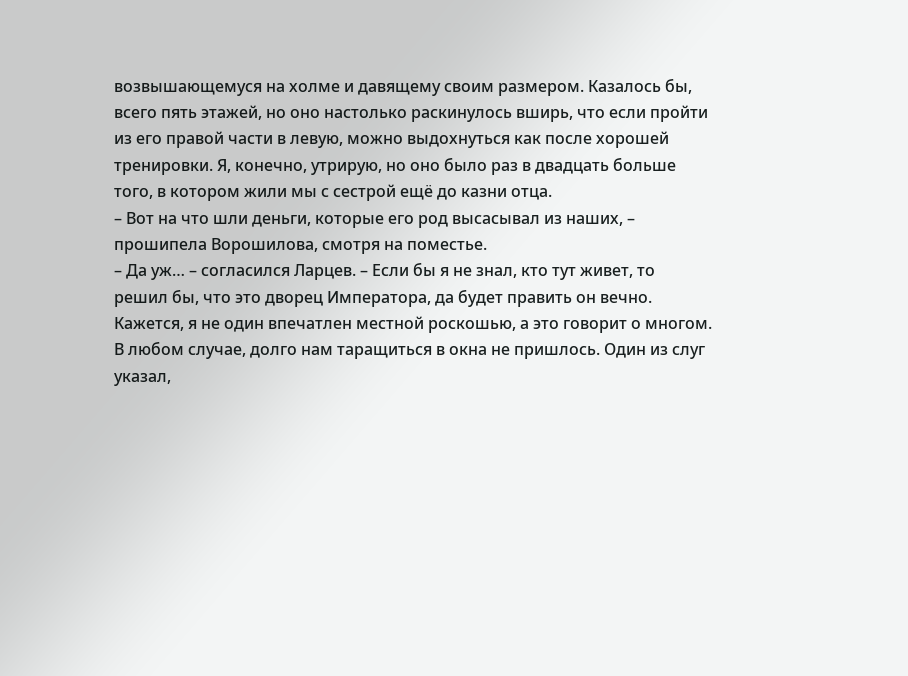возвышающемуся на холме и давящему своим размером. Казалось бы, всего пять этажей, но оно настолько раскинулось вширь, что если пройти из его правой части в левую, можно выдохнуться как после хорошей тренировки. Я, конечно, утрирую, но оно было раз в двадцать больше того, в котором жили мы с сестрой ещё до казни отца.
– Вот на что шли деньги, которые его род высасывал из наших, – прошипела Ворошилова, смотря на поместье.
– Да уж… – согласился Ларцев. – Если бы я не знал, кто тут живет, то решил бы, что это дворец Императора, да будет править он вечно.
Кажется, я не один впечатлен местной роскошью, а это говорит о многом. В любом случае, долго нам таращиться в окна не пришлось. Один из слуг указал,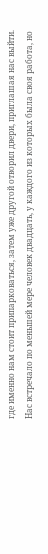где именно нам стоит припарковаться, затем уже другой отворил двери, приглашая нас выйти.
Нас встречало по меньшей мере человек двадцать, у каждого из которых была своя работа, но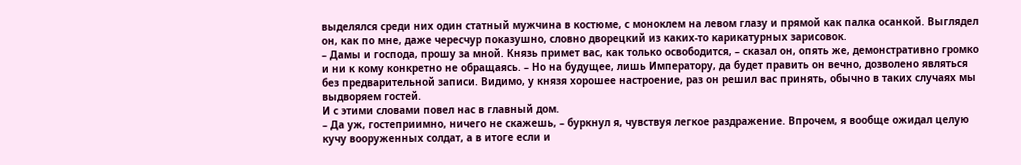выделялся среди них один статный мужчина в костюме, с моноклем на левом глазу и прямой как палка осанкой. Выглядел он, как по мне, даже чересчур показушно, словно дворецкий из каких-то карикатурных зарисовок.
– Дамы и господа, прошу за мной. Князь примет вас, как только освободится, – сказал он, опять же, демонстративно громко и ни к кому конкретно не обращаясь. – Но на будущее, лишь Императору, да будет править он вечно, дозволено являться без предварительной записи. Видимо, у князя хорошее настроение, раз он решил вас принять, обычно в таких случаях мы выдворяем гостей.
И с этими словами повел нас в главный дом.
– Да уж, гостеприимно, ничего не скажешь, – буркнул я, чувствуя легкое раздражение. Впрочем, я вообще ожидал целую кучу вооруженных солдат, а в итоге если и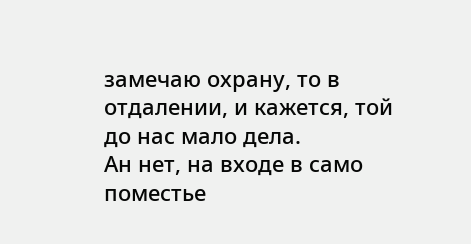замечаю охрану, то в отдалении, и кажется, той до нас мало дела.
Ан нет, на входе в само поместье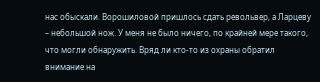нас обыскали. Ворошиловой пришлось сдать револьвер, а Ларцеву – небольшой нож. У меня не было ничего, по крайней мере такого, что могли обнаружить. Вряд ли кто-то из охраны обратил внимание на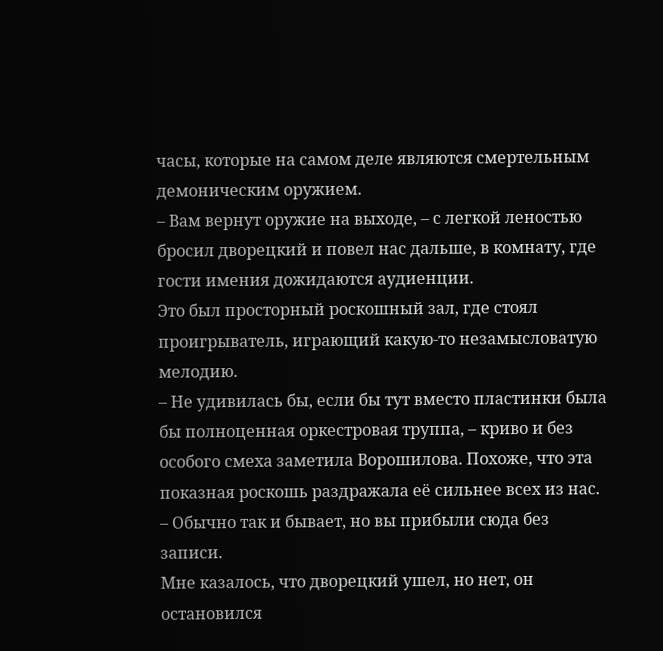часы, которые на самом деле являются смертельным демоническим оружием.
– Вам вернут оружие на выходе, – с легкой леностью бросил дворецкий и повел нас дальше, в комнату, где гости имения дожидаются аудиенции.
Это был просторный роскошный зал, где стоял проигрыватель, играющий какую-то незамысловатую мелодию.
– Не удивилась бы, если бы тут вместо пластинки была бы полноценная оркестровая труппа, – криво и без особого смеха заметила Ворошилова. Похоже, что эта показная роскошь раздражала её сильнее всех из нас.
– Обычно так и бывает, но вы прибыли сюда без записи.
Мне казалось, что дворецкий ушел, но нет, он остановился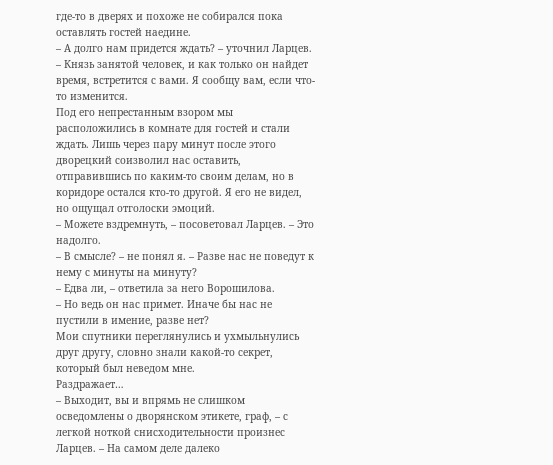где-то в дверях и похоже не собирался пока оставлять гостей наедине.
– А долго нам придется ждать? – уточнил Ларцев.
– Князь занятой человек, и как только он найдет время, встретится с вами. Я сообщу вам, если что-то изменится.
Под его непрестанным взором мы расположились в комнате для гостей и стали ждать. Лишь через пару минут после этого дворецкий соизволил нас оставить, отправившись по каким-то своим делам, но в коридоре остался кто-то другой. Я его не видел, но ощущал отголоски эмоций.
– Можете вздремнуть, – посоветовал Ларцев. – Это надолго.
– В смысле? – не понял я. – Разве нас не поведут к нему с минуты на минуту?
– Едва ли, – ответила за него Ворошилова.
– Но ведь он нас примет. Иначе бы нас не пустили в имение, разве нет?
Мои спутники переглянулись и ухмыльнулись друг другу, словно знали какой-то секрет, который был неведом мне.
Раздражает…
– Выходит, вы и впрямь не слишком осведомлены о дворянском этикете, граф, – с легкой ноткой снисходительности произнес Ларцев. – На самом деле далеко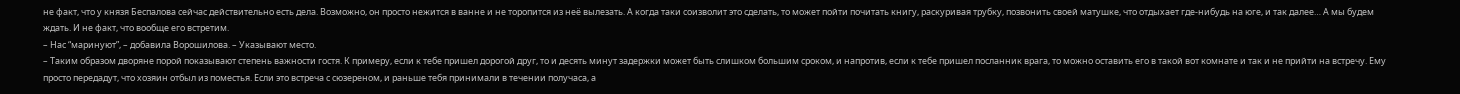не факт, что у князя Беспалова сейчас действительно есть дела. Возможно, он просто нежится в ванне и не торопится из неё вылезать. А когда таки соизволит это сделать, то может пойти почитать книгу, раскуривая трубку, позвонить своей матушке, что отдыхает где-нибудь на юге, и так далее… А мы будем ждать. И не факт, что вообще его встретим.
– Нас “маринуют”, – добавила Ворошилова. – Указывают место.
– Таким образом дворяне порой показывают степень важности гостя. К примеру, если к тебе пришел дорогой друг, то и десять минут задержки может быть слишком большим сроком, и напротив, если к тебе пришел посланник врага, то можно оставить его в такой вот комнате и так и не прийти на встречу. Ему просто передадут, что хозяин отбыл из поместья. Если это встреча с сюзереном, и раньше тебя принимали в течении получаса, а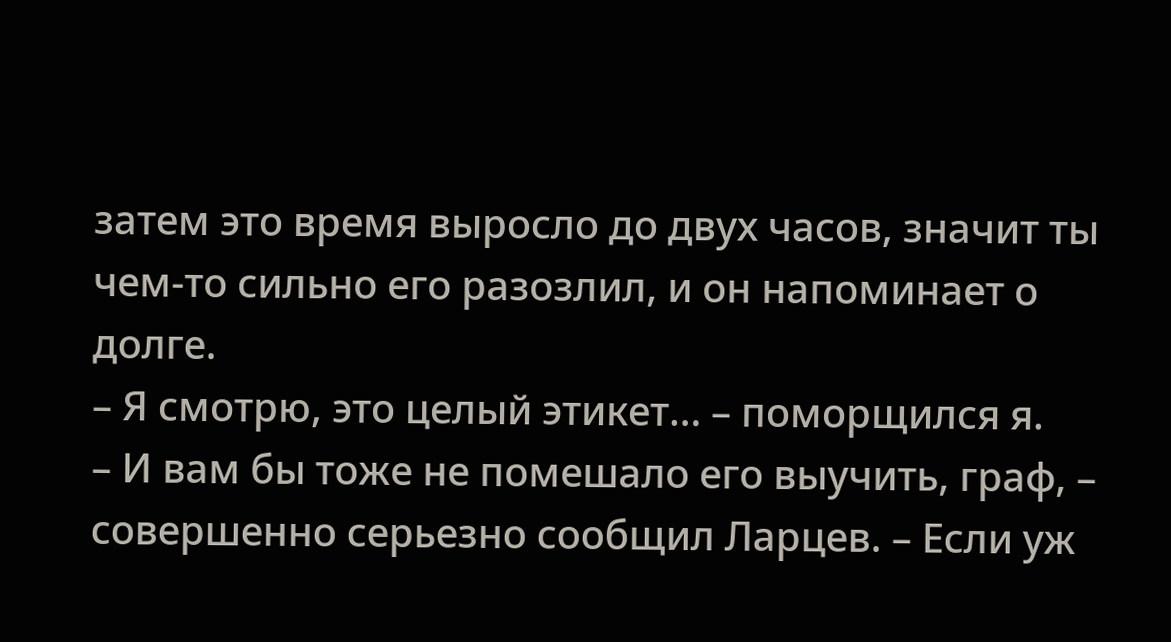затем это время выросло до двух часов, значит ты чем-то сильно его разозлил, и он напоминает о долге.
– Я смотрю, это целый этикет… – поморщился я.
– И вам бы тоже не помешало его выучить, граф, – совершенно серьезно сообщил Ларцев. – Если уж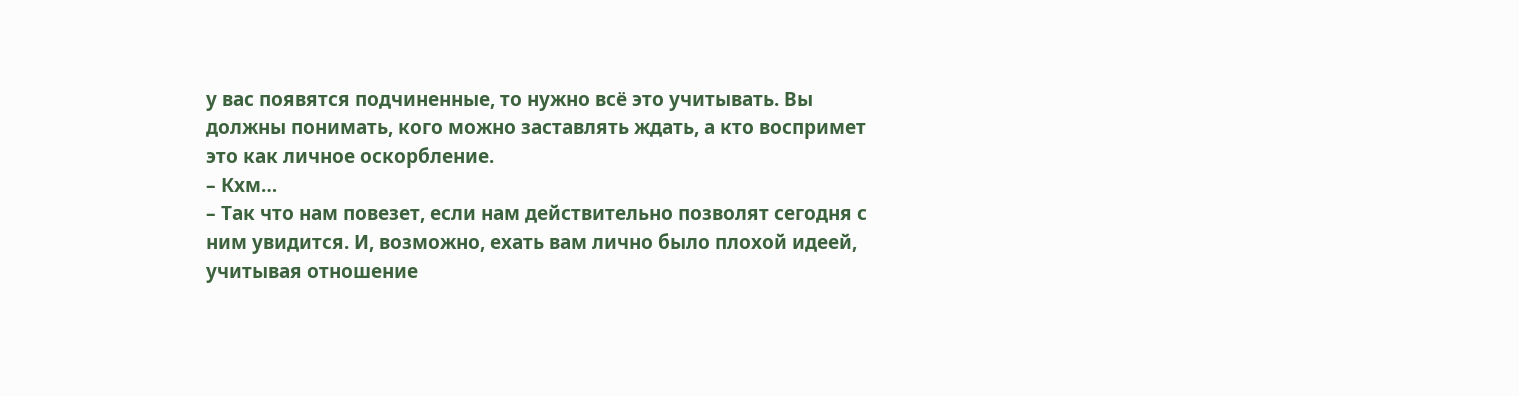у вас появятся подчиненные, то нужно всё это учитывать. Вы должны понимать, кого можно заставлять ждать, а кто воспримет это как личное оскорбление.
– Кхм…
– Так что нам повезет, если нам действительно позволят сегодня с ним увидится. И, возможно, ехать вам лично было плохой идеей, учитывая отношение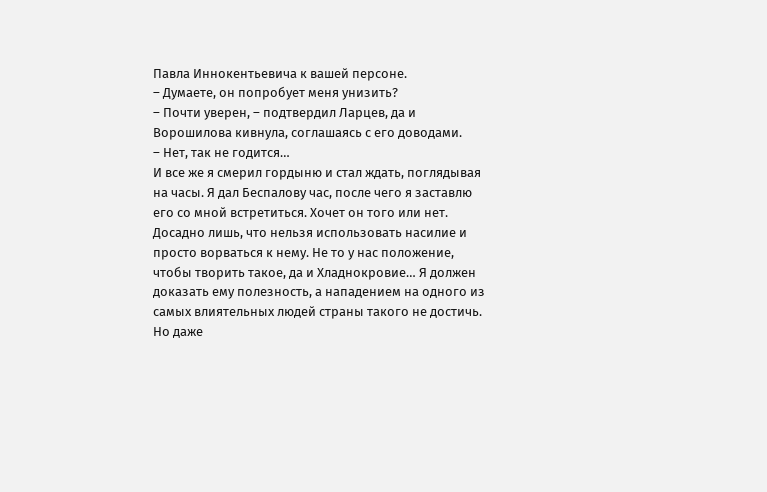Павла Иннокентьевича к вашей персоне.
– Думаете, он попробует меня унизить?
– Почти уверен, – подтвердил Ларцев, да и Ворошилова кивнула, соглашаясь с его доводами.
– Нет, так не годится…
И все же я смерил гордыню и стал ждать, поглядывая на часы. Я дал Беспалову час, после чего я заставлю его со мной встретиться. Хочет он того или нет. Досадно лишь, что нельзя использовать насилие и просто ворваться к нему. Не то у нас положение, чтобы творить такое, да и Хладнокровие… Я должен доказать ему полезность, а нападением на одного из самых влиятельных людей страны такого не достичь.
Но даже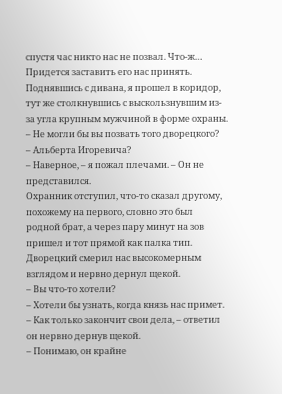спустя час никто нас не позвал. Что-ж… Придется заставить его нас принять.
Поднявшись с дивана, я прошел в коридор, тут же столкнувшись с выскользнувшим из-за угла крупным мужчиной в форме охраны.
– Не могли бы вы позвать того дворецкого?
– Альберта Игоревича?
– Наверное, – я пожал плечами. – Он не представился.
Охранник отступил, что-то сказал другому, похожему на первого, словно это был родной брат, а через пару минут на зов пришел и тот прямой как палка тип. Дворецкий смерил нас высокомерным взглядом и нервно дернул щекой.
– Вы что-то хотели?
– Хотели бы узнать, когда князь нас примет.
– Как только закончит свои дела, – ответил он нервно дернув щекой.
– Понимаю, он крайне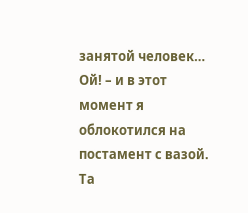занятой человек… Ой! – и в этот момент я облокотился на постамент с вазой. Та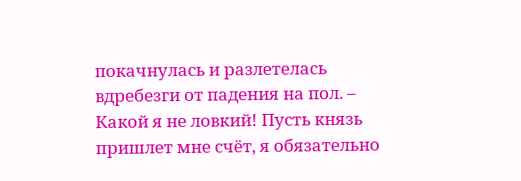покачнулась и разлетелась вдребезги от падения на пол. – Какой я не ловкий! Пусть князь пришлет мне счёт, я обязательно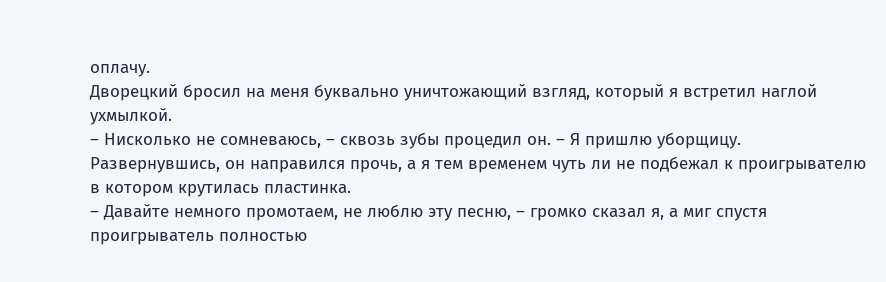оплачу.
Дворецкий бросил на меня буквально уничтожающий взгляд, который я встретил наглой ухмылкой.
– Нисколько не сомневаюсь, – сквозь зубы процедил он. – Я пришлю уборщицу.
Развернувшись, он направился прочь, а я тем временем чуть ли не подбежал к проигрывателю в котором крутилась пластинка.
– Давайте немного промотаем, не люблю эту песню, – громко сказал я, а миг спустя проигрыватель полностью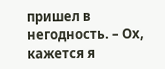пришел в негодность. – Ох, кажется я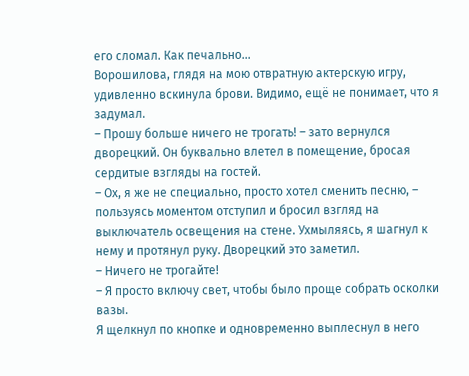его сломал. Как печально…
Ворошилова, глядя на мою отвратную актерскую игру, удивленно вскинула брови. Видимо, ещё не понимает, что я задумал.
– Прошу больше ничего не трогать! – зато вернулся дворецкий. Он буквально влетел в помещение, бросая сердитые взгляды на гостей.
– Ох, я же не специально, просто хотел сменить песню, – пользуясь моментом отступил и бросил взгляд на выключатель освещения на стене. Ухмыляясь, я шагнул к нему и протянул руку. Дворецкий это заметил.
– Ничего не трогайте!
– Я просто включу свет, чтобы было проще собрать осколки вазы.
Я щелкнул по кнопке и одновременно выплеснул в него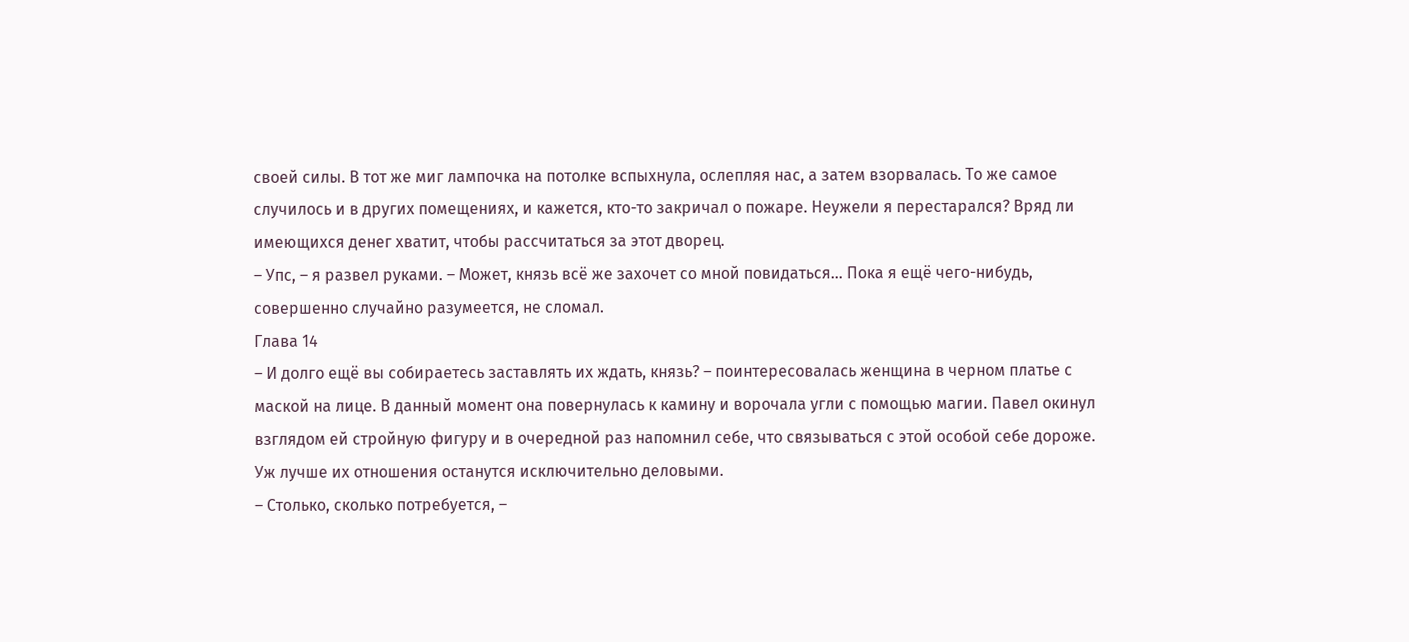своей силы. В тот же миг лампочка на потолке вспыхнула, ослепляя нас, а затем взорвалась. То же самое случилось и в других помещениях, и кажется, кто-то закричал о пожаре. Неужели я перестарался? Вряд ли имеющихся денег хватит, чтобы рассчитаться за этот дворец.
– Упс, – я развел руками. – Может, князь всё же захочет со мной повидаться… Пока я ещё чего-нибудь, совершенно случайно разумеется, не сломал.
Глава 14
– И долго ещё вы собираетесь заставлять их ждать, князь? – поинтересовалась женщина в черном платье с маской на лице. В данный момент она повернулась к камину и ворочала угли с помощью магии. Павел окинул взглядом ей стройную фигуру и в очередной раз напомнил себе, что связываться с этой особой себе дороже. Уж лучше их отношения останутся исключительно деловыми.
– Столько, сколько потребуется, –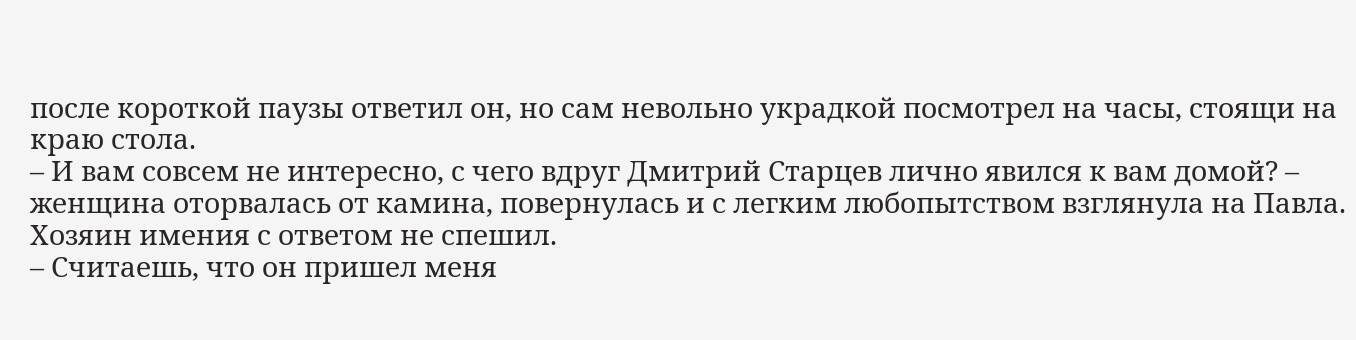после короткой паузы ответил он, но сам невольно украдкой посмотрел на часы, стоящи на краю стола.
– И вам совсем не интересно, с чего вдруг Дмитрий Старцев лично явился к вам домой? – женщина оторвалась от камина, повернулась и с легким любопытством взглянула на Павла.
Хозяин имения с ответом не спешил.
– Считаешь, что он пришел меня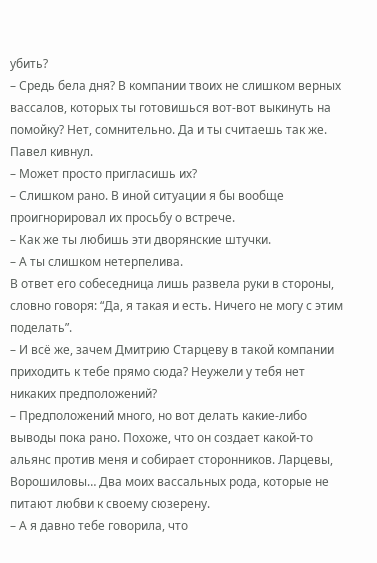убить?
– Средь бела дня? В компании твоих не слишком верных вассалов, которых ты готовишься вот-вот выкинуть на помойку? Нет, сомнительно. Да и ты считаешь так же.
Павел кивнул.
– Может просто пригласишь их?
– Слишком рано. В иной ситуации я бы вообще проигнорировал их просьбу о встрече.
– Как же ты любишь эти дворянские штучки.
– А ты слишком нетерпелива.
В ответ его собеседница лишь развела руки в стороны, словно говоря: “Да, я такая и есть. Ничего не могу с этим поделать”.
– И всё же, зачем Дмитрию Старцеву в такой компании приходить к тебе прямо сюда? Неужели у тебя нет никаких предположений?
– Предположений много, но вот делать какие-либо выводы пока рано. Похоже, что он создает какой-то альянс против меня и собирает сторонников. Ларцевы, Ворошиловы… Два моих вассальных рода, которые не питают любви к своему сюзерену.
– А я давно тебе говорила, что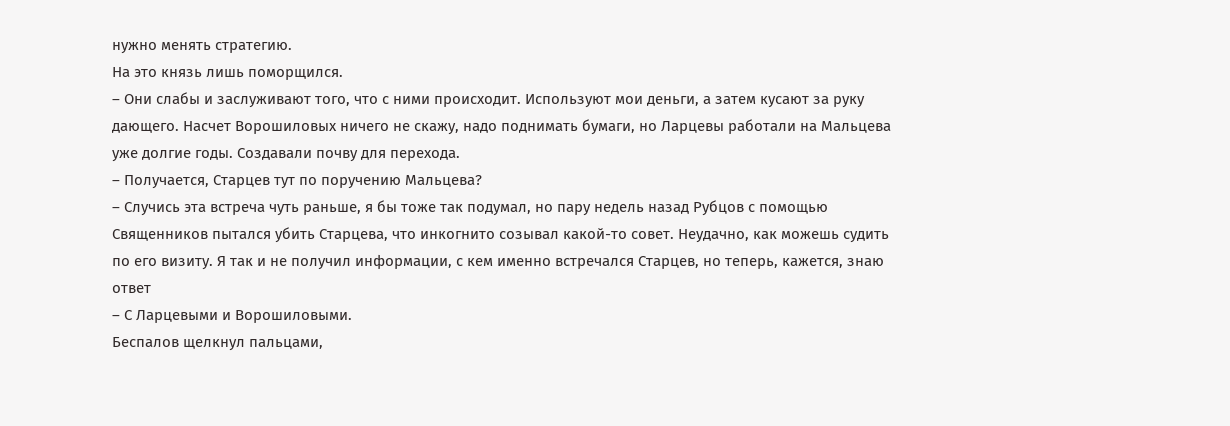нужно менять стратегию.
На это князь лишь поморщился.
– Они слабы и заслуживают того, что с ними происходит. Используют мои деньги, а затем кусают за руку дающего. Насчет Ворошиловых ничего не скажу, надо поднимать бумаги, но Ларцевы работали на Мальцева уже долгие годы. Создавали почву для перехода.
– Получается, Старцев тут по поручению Мальцева?
– Случись эта встреча чуть раньше, я бы тоже так подумал, но пару недель назад Рубцов с помощью Священников пытался убить Старцева, что инкогнито созывал какой-то совет. Неудачно, как можешь судить по его визиту. Я так и не получил информации, с кем именно встречался Старцев, но теперь, кажется, знаю ответ
– С Ларцевыми и Ворошиловыми.
Беспалов щелкнул пальцами,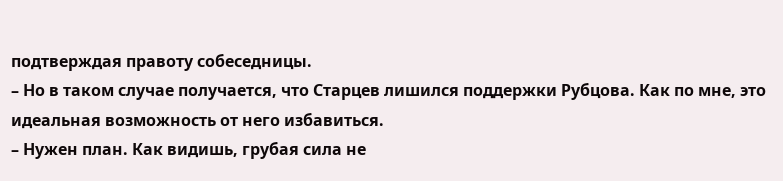подтверждая правоту собеседницы.
– Но в таком случае получается, что Старцев лишился поддержки Рубцова. Как по мне, это идеальная возможность от него избавиться.
– Нужен план. Как видишь, грубая сила не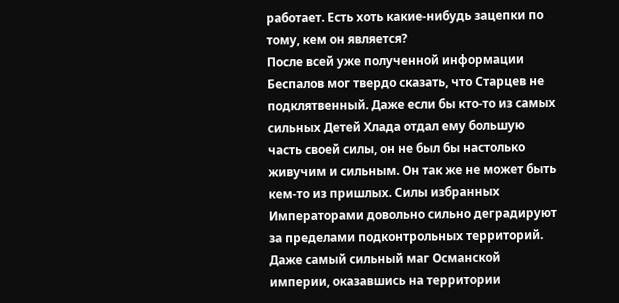работает. Есть хоть какие-нибудь зацепки по тому, кем он является?
После всей уже полученной информации Беспалов мог твердо сказать, что Старцев не подклятвенный. Даже если бы кто-то из самых сильных Детей Хлада отдал ему большую часть своей силы, он не был бы настолько живучим и сильным. Он так же не может быть кем-то из пришлых. Силы избранных Императорами довольно сильно деградируют за пределами подконтрольных территорий. Даже самый сильный маг Османской империи, оказавшись на территории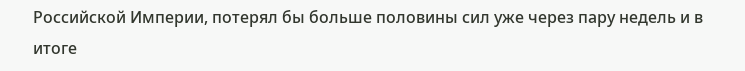Российской Империи, потерял бы больше половины сил уже через пару недель и в итоге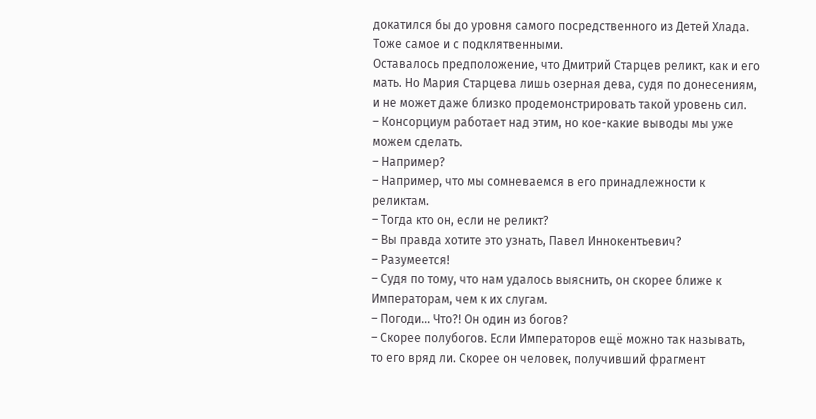докатился бы до уровня самого посредственного из Детей Хлада. Тоже самое и с подклятвенными.
Оставалось предположение, что Дмитрий Старцев реликт, как и его мать. Но Мария Старцева лишь озерная дева, судя по донесениям, и не может даже близко продемонстрировать такой уровень сил.
– Консорциум работает над этим, но кое-какие выводы мы уже можем сделать.
– Например?
– Например, что мы сомневаемся в его принадлежности к реликтам.
– Тогда кто он, если не реликт?
– Вы правда хотите это узнать, Павел Иннокентьевич?
– Разумеется!
– Судя по тому, что нам удалось выяснить, он скорее ближе к Императорам, чем к их слугам.
– Погоди… Что?! Он один из богов?
– Скорее полубогов. Если Императоров ещё можно так называть, то его вряд ли. Скорее он человек, получивший фрагмент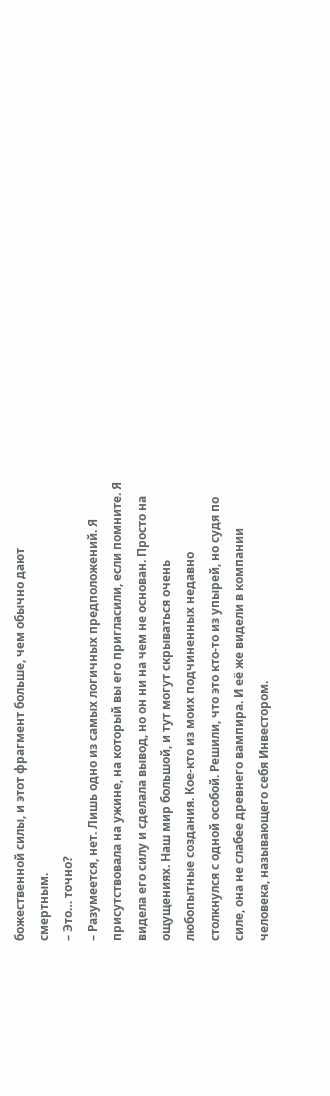божественной силы, и этот фрагмент больше, чем обычно дают смертным.
– Это… точно?
– Разумеется, нет. Лишь одно из самых логичных предположений. Я присутствовала на ужине, на который вы его пригласили, если помните. Я видела его силу и сделала вывод, но он ни на чем не основан. Просто на ощущениях. Наш мир большой, и тут могут скрываться очень любопытные создания. Кое-кто из моих подчиненных недавно столкнулся с одной особой. Решили, что это кто-то из упырей, но судя по силе, она не слабее древнего вампира. И её же видели в компании человека, называющего себя Инвестором.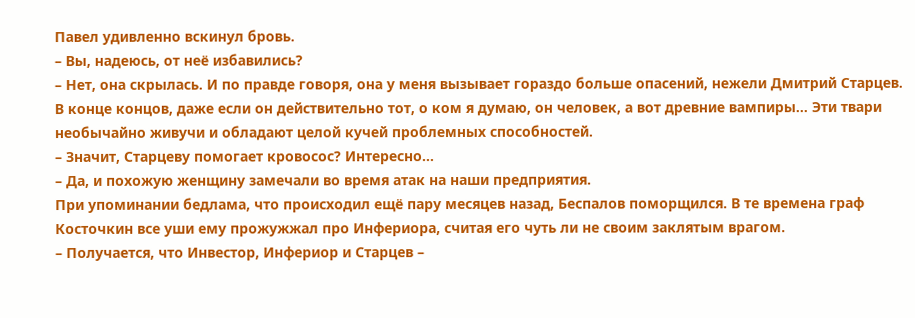Павел удивленно вскинул бровь.
– Вы, надеюсь, от неё избавились?
– Нет, она скрылась. И по правде говоря, она у меня вызывает гораздо больше опасений, нежели Дмитрий Старцев. В конце концов, даже если он действительно тот, о ком я думаю, он человек, а вот древние вампиры… Эти твари необычайно живучи и обладают целой кучей проблемных способностей.
– Значит, Старцеву помогает кровосос? Интересно…
– Да, и похожую женщину замечали во время атак на наши предприятия.
При упоминании бедлама, что происходил ещё пару месяцев назад, Беспалов поморщился. В те времена граф Косточкин все уши ему прожужжал про Инфериора, считая его чуть ли не своим заклятым врагом.
– Получается, что Инвестор, Инфериор и Старцев –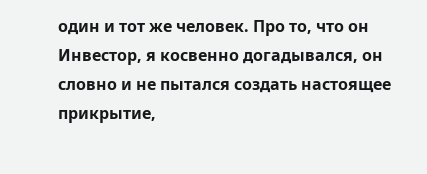один и тот же человек. Про то, что он Инвестор, я косвенно догадывался, он словно и не пытался создать настоящее прикрытие,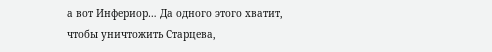а вот Инфериор… Да одного этого хватит, чтобы уничтожить Старцева,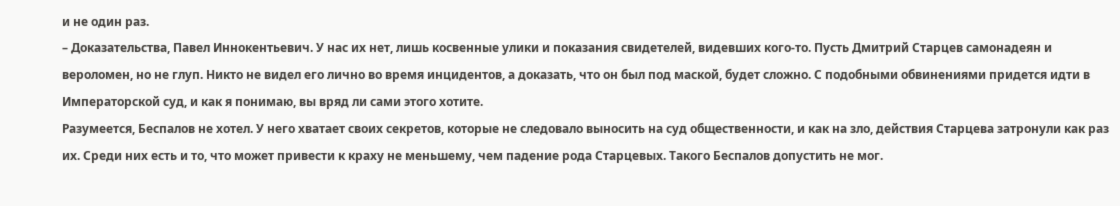и не один раз.
– Доказательства, Павел Иннокентьевич. У нас их нет, лишь косвенные улики и показания свидетелей, видевших кого-то. Пусть Дмитрий Старцев самонадеян и вероломен, но не глуп. Никто не видел его лично во время инцидентов, а доказать, что он был под маской, будет сложно. С подобными обвинениями придется идти в Императорской суд, и как я понимаю, вы вряд ли сами этого хотите.
Разумеется, Беспалов не хотел. У него хватает своих секретов, которые не следовало выносить на суд общественности, и как на зло, действия Старцева затронули как раз их. Среди них есть и то, что может привести к краху не меньшему, чем падение рода Старцевых. Такого Беспалов допустить не мог.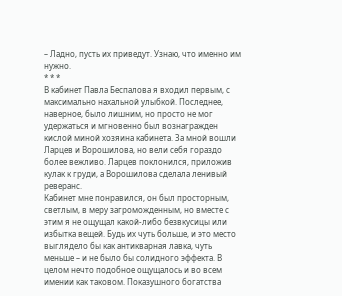– Ладно, пусть их приведут. Узнаю, что именно им нужно.
* * *
В кабинет Павла Беспалова я входил первым, с максимально нахальной улыбкой. Последнее, наверное, было лишним, но просто не мог удержаться и мгновенно был вознагражден кислой миной хозяина кабинета. За мной вошли Ларцев и Ворошилова, но вели себя гораздо более вежливо. Ларцев поклонился, приложив кулак к груди, а Ворошилова сделала ленивый реверанс.
Кабинет мне понравился, он был просторным, светлым, в меру загроможденным, но вместе с этим я не ощущал какой-либо безвкусицы или избытка вещей. Будь их чуть больше, и это место выглядело бы как антикварная лавка, чуть меньше – и не было бы солидного эффекта. В целом нечто подобное ощущалось и во всем имении как таковом. Показушного богатства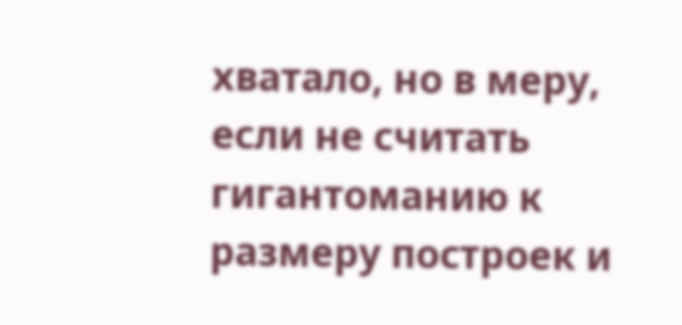хватало, но в меру, если не считать гигантоманию к размеру построек и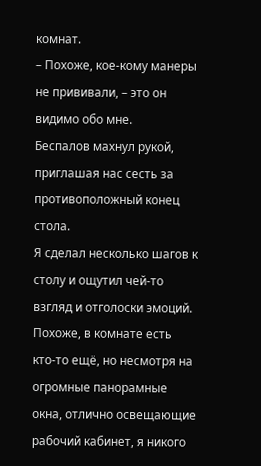комнат.
– Похоже, кое-кому манеры не прививали, – это он видимо обо мне.
Беспалов махнул рукой, приглашая нас сесть за противоположный конец стола.
Я сделал несколько шагов к столу и ощутил чей-то взгляд и отголоски эмоций. Похоже, в комнате есть кто-то ещё, но несмотря на огромные панорамные окна, отлично освещающие рабочий кабинет, я никого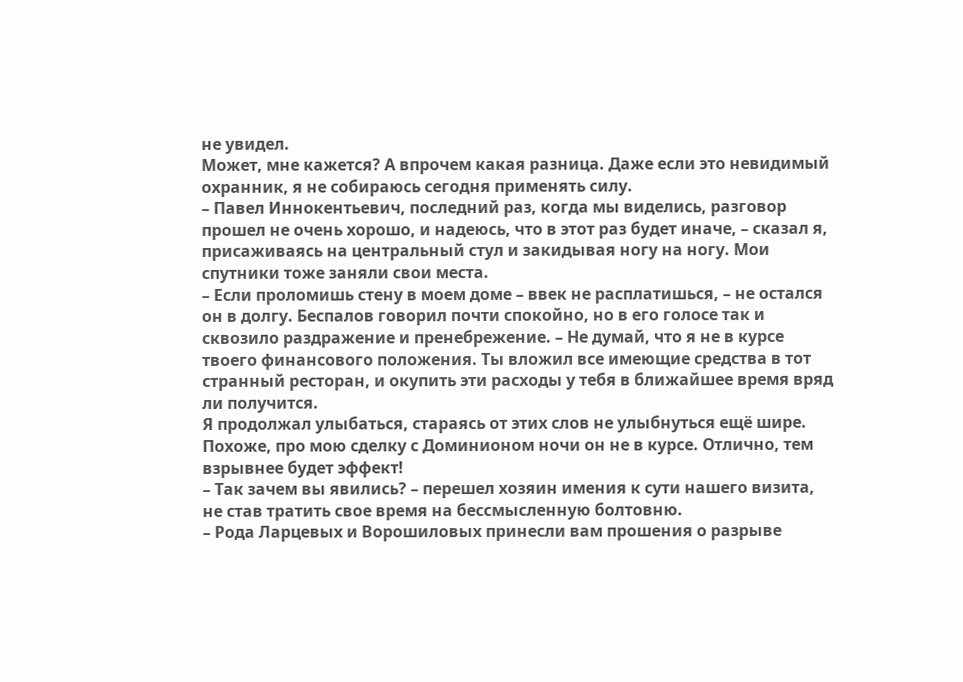не увидел.
Может, мне кажется? А впрочем какая разница. Даже если это невидимый охранник, я не собираюсь сегодня применять силу.
– Павел Иннокентьевич, последний раз, когда мы виделись, разговор прошел не очень хорошо, и надеюсь, что в этот раз будет иначе, – сказал я, присаживаясь на центральный стул и закидывая ногу на ногу. Мои спутники тоже заняли свои места.
– Если проломишь стену в моем доме – ввек не расплатишься, – не остался он в долгу. Беспалов говорил почти спокойно, но в его голосе так и сквозило раздражение и пренебрежение. – Не думай, что я не в курсе твоего финансового положения. Ты вложил все имеющие средства в тот странный ресторан, и окупить эти расходы у тебя в ближайшее время вряд ли получится.
Я продолжал улыбаться, стараясь от этих слов не улыбнуться ещё шире. Похоже, про мою сделку с Доминионом ночи он не в курсе. Отлично, тем взрывнее будет эффект!
– Так зачем вы явились? – перешел хозяин имения к сути нашего визита, не став тратить свое время на бессмысленную болтовню.
– Рода Ларцевых и Ворошиловых принесли вам прошения о разрыве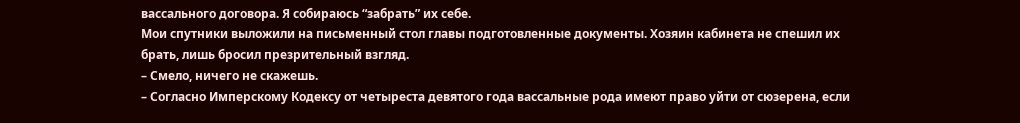вассального договора. Я собираюсь “забрать” их себе.
Мои спутники выложили на письменный стол главы подготовленные документы. Хозяин кабинета не спешил их брать, лишь бросил презрительный взгляд.
– Смело, ничего не скажешь.
– Согласно Имперскому Кодексу от четыреста девятого года вассальные рода имеют право уйти от сюзерена, если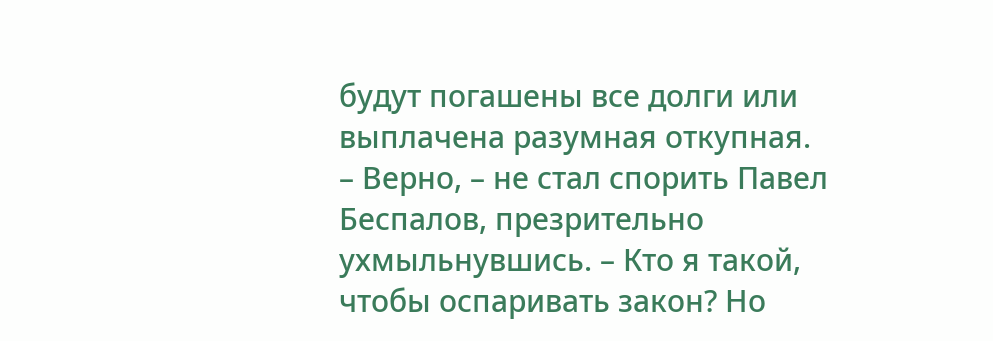будут погашены все долги или выплачена разумная откупная.
– Верно, – не стал спорить Павел Беспалов, презрительно ухмыльнувшись. – Кто я такой, чтобы оспаривать закон? Но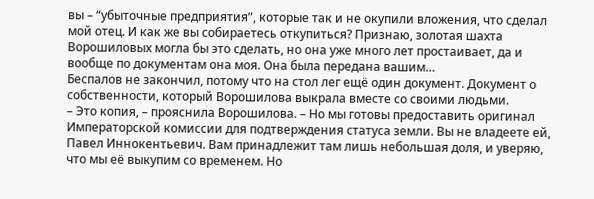вы – “убыточные предприятия”, которые так и не окупили вложения, что сделал мой отец. И как же вы собираетесь откупиться? Признаю, золотая шахта Ворошиловых могла бы это сделать, но она уже много лет простаивает, да и вообще по документам она моя. Она была передана вашим…
Беспалов не закончил, потому что на стол лег ещё один документ. Документ о собственности, который Ворошилова выкрала вместе со своими людьми.
– Это копия, – прояснила Ворошилова. – Но мы готовы предоставить оригинал Императорской комиссии для подтверждения статуса земли. Вы не владеете ей, Павел Иннокентьевич. Вам принадлежит там лишь небольшая доля, и уверяю, что мы её выкупим со временем. Но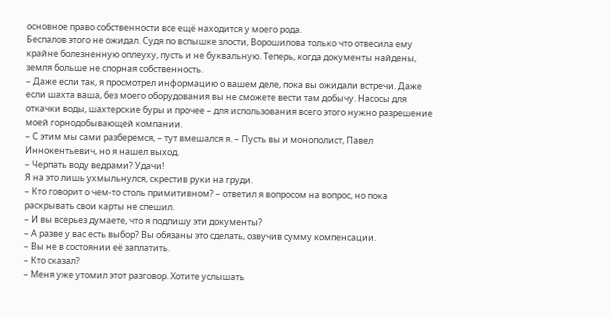основное право собственности все ещё находится у моего рода.
Беспалов этого не ожидал. Судя по вспышке злости, Ворошилова только что отвесила ему крайне болезненную оплеуху, пусть и не буквальную. Теперь, когда документы найдены, земля больше не спорная собственность.
– Даже если так, я просмотрел информацию о вашем деле, пока вы ожидали встречи. Даже если шахта ваша, без моего оборудования вы не сможете вести там добычу. Насосы для откачки воды, шахтерские буры и прочее – для использования всего этого нужно разрешение моей горнодобывающей компании.
– С этим мы сами разберемся, – тут вмешался я. – Пусть вы и монополист, Павел Иннокентьевич, но я нашел выход.
– Черпать воду ведрами? Удачи!
Я на это лишь ухмыльнулся, скрестив руки на груди.
– Кто говорит о чем-то столь примитивном? – ответил я вопросом на вопрос, но пока раскрывать свои карты не спешил.
– И вы всерьез думаете, что я подпишу эти документы?
– А разве у вас есть выбор? Вы обязаны это сделать, озвучив сумму компенсации.
– Вы не в состоянии её заплатить.
– Кто сказал?
– Меня уже утомил этот разговор. Хотите услышать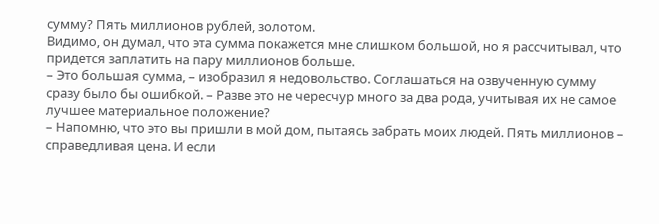сумму? Пять миллионов рублей, золотом.
Видимо, он думал, что эта сумма покажется мне слишком большой, но я рассчитывал, что придется заплатить на пару миллионов больше.
– Это большая сумма, – изобразил я недовольство. Соглашаться на озвученную сумму сразу было бы ошибкой. – Разве это не чересчур много за два рода, учитывая их не самое лучшее материальное положение?
– Напомню, что это вы пришли в мой дом, пытаясь забрать моих людей. Пять миллионов – справедливая цена. И если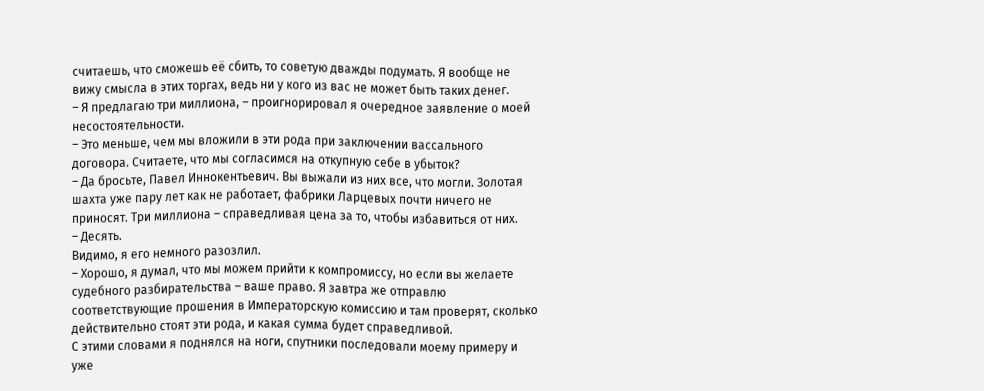считаешь, что сможешь её сбить, то советую дважды подумать. Я вообще не вижу смысла в этих торгах, ведь ни у кого из вас не может быть таких денег.
– Я предлагаю три миллиона, – проигнорировал я очередное заявление о моей несостоятельности.
– Это меньше, чем мы вложили в эти рода при заключении вассального договора. Считаете, что мы согласимся на откупную себе в убыток?
– Да бросьте, Павел Иннокентьевич. Вы выжали из них все, что могли. Золотая шахта уже пару лет как не работает, фабрики Ларцевых почти ничего не приносят. Три миллиона – справедливая цена за то, чтобы избавиться от них.
– Десять.
Видимо, я его немного разозлил.
– Хорошо, я думал, что мы можем прийти к компромиссу, но если вы желаете судебного разбирательства – ваше право. Я завтра же отправлю соответствующие прошения в Императорскую комиссию и там проверят, сколько действительно стоят эти рода, и какая сумма будет справедливой.
С этими словами я поднялся на ноги, спутники последовали моему примеру и уже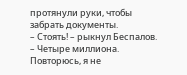протянули руки, чтобы забрать документы.
– Стоять! – рыкнул Беспалов. – Четыре миллиона. Повторюсь, я не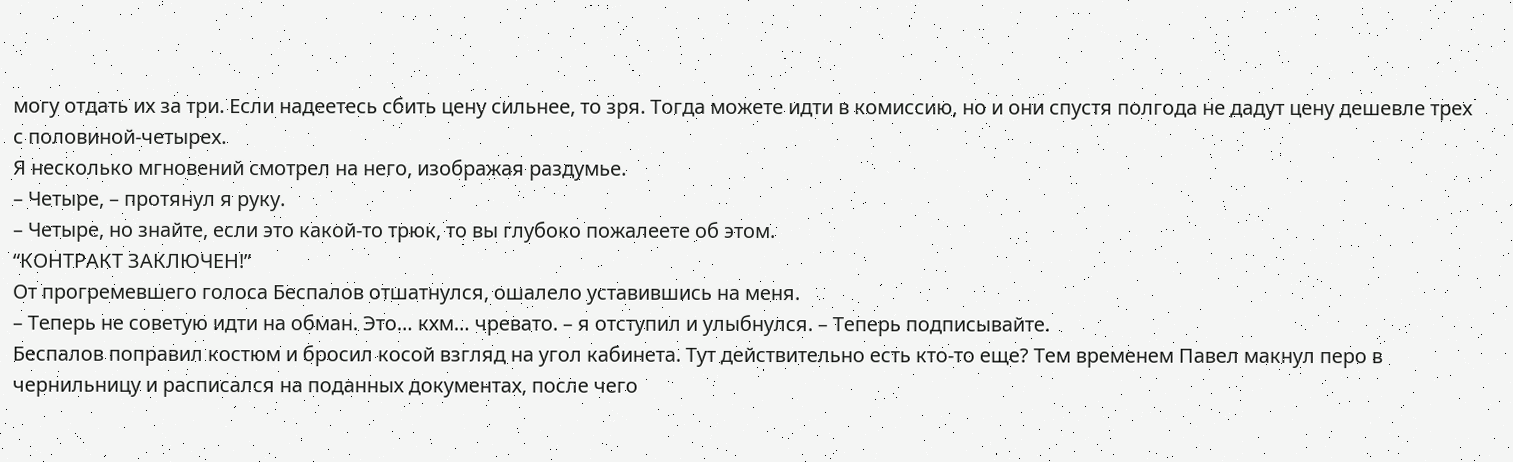могу отдать их за три. Если надеетесь сбить цену сильнее, то зря. Тогда можете идти в комиссию, но и они спустя полгода не дадут цену дешевле трех с половиной-четырех.
Я несколько мгновений смотрел на него, изображая раздумье.
– Четыре, – протянул я руку.
– Четыре, но знайте, если это какой-то трюк, то вы глубоко пожалеете об этом.
“КОНТРАКТ ЗАКЛЮЧЕН!”
От прогремевшего голоса Беспалов отшатнулся, ошалело уставившись на меня.
– Теперь не советую идти на обман. Это… кхм… чревато. – я отступил и улыбнулся. – Теперь подписывайте.
Беспалов поправил костюм и бросил косой взгляд на угол кабинета. Тут действительно есть кто-то еще? Тем временем Павел макнул перо в чернильницу и расписался на поданных документах, после чего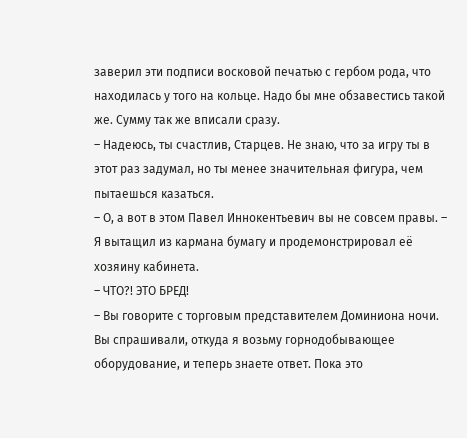заверил эти подписи восковой печатью с гербом рода, что находилась у того на кольце. Надо бы мне обзавестись такой же. Сумму так же вписали сразу.
– Надеюсь, ты счастлив, Старцев. Не знаю, что за игру ты в этот раз задумал, но ты менее значительная фигура, чем пытаешься казаться.
– О, а вот в этом Павел Иннокентьевич вы не совсем правы. – Я вытащил из кармана бумагу и продемонстрировал её хозяину кабинета.
– ЧТО?! ЭТО БРЕД!
– Вы говорите с торговым представителем Доминиона ночи. Вы спрашивали, откуда я возьму горнодобывающее оборудование, и теперь знаете ответ. Пока это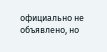официально не объявлено, но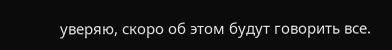уверяю, скоро об этом будут говорить все.